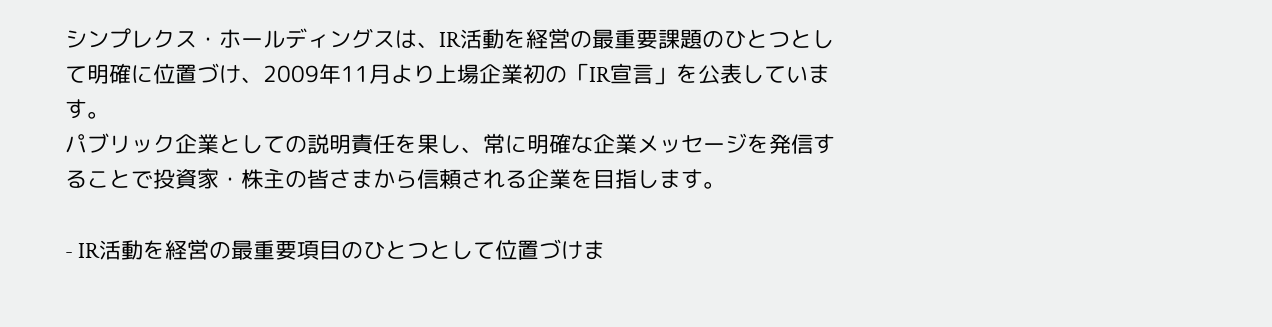シンプレクス・ホールディングスは、IR活動を経営の最重要課題のひとつとして明確に位置づけ、2009年11月より上場企業初の「IR宣言」を公表しています。
パブリック企業としての説明責任を果し、常に明確な企業メッセージを発信することで投資家・株主の皆さまから信頼される企業を目指します。

- IR活動を経営の最重要項目のひとつとして位置づけま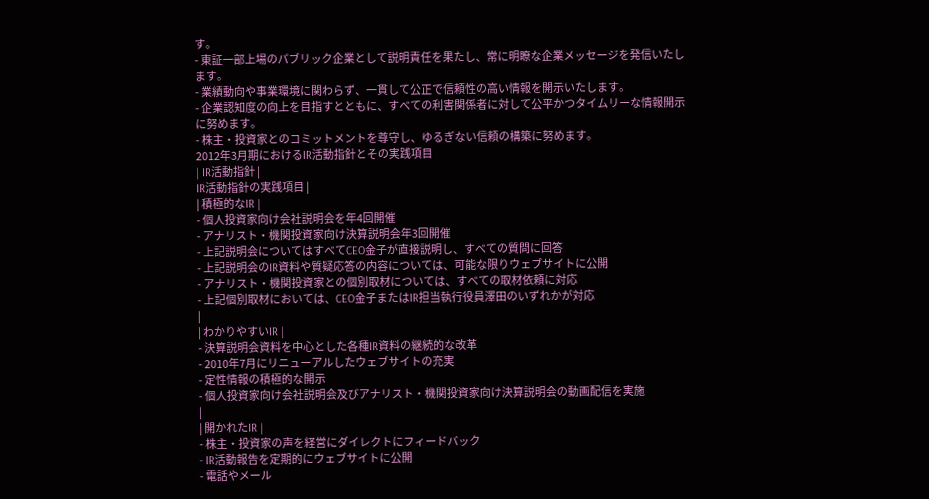す。
- 東証一部上場のパブリック企業として説明責任を果たし、常に明瞭な企業メッセージを発信いたします。
- 業績動向や事業環境に関わらず、一貫して公正で信頼性の高い情報を開示いたします。
- 企業認知度の向上を目指すとともに、すべての利害関係者に対して公平かつタイムリーな情報開示に努めます。
- 株主・投資家とのコミットメントを尊守し、ゆるぎない信頼の構築に努めます。
2012年3月期におけるIR活動指針とその実践項目
| IR活動指針 |
IR活動指針の実践項目 |
| 積極的なIR |
- 個人投資家向け会社説明会を年4回開催
- アナリスト・機関投資家向け決算説明会年3回開催
- 上記説明会についてはすべてCEO金子が直接説明し、すべての質問に回答
- 上記説明会のIR資料や質疑応答の内容については、可能な限りウェブサイトに公開
- アナリスト・機関投資家との個別取材については、すべての取材依頼に対応
- 上記個別取材においては、CEO金子またはIR担当執行役員澤田のいずれかが対応
|
| わかりやすいIR |
- 決算説明会資料を中心とした各種IR資料の継続的な改革
- 2010年7月にリニューアルしたウェブサイトの充実
- 定性情報の積極的な開示
- 個人投資家向け会社説明会及びアナリスト・機関投資家向け決算説明会の動画配信を実施
|
| 開かれたIR |
- 株主・投資家の声を経営にダイレクトにフィードバック
- IR活動報告を定期的にウェブサイトに公開
- 電話やメール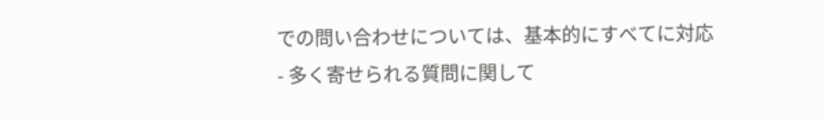での問い合わせについては、基本的にすべてに対応
- 多く寄せられる質問に関して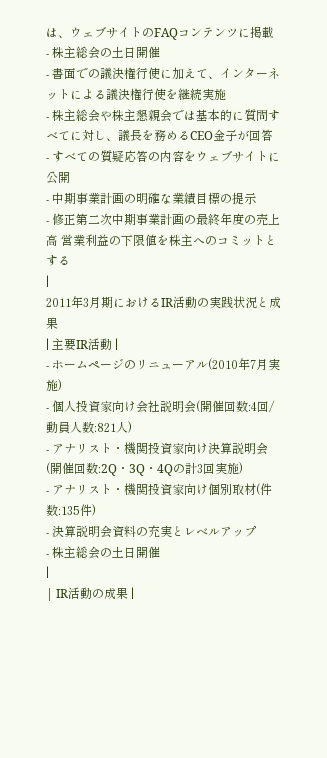は、ウェブサイトのFAQコンテンツに掲載
- 株主総会の土日開催
- 書面での議決権行使に加えて、インターネットによる議決権行使を継続実施
- 株主総会や株主懇親会では基本的に質問すべてに対し、議長を務めるCEO金子が回答
- すべての質疑応答の内容をウェブサイトに公開
- 中期事業計画の明確な業績目標の提示
- 修正第二次中期事業計画の最終年度の売上高 営業利益の下限値を株主へのコミットとする
|
2011年3月期におけるIR活動の実践状況と成果
| 主要IR活動 |
- ホームページのリニューアル(2010年7月実施)
- 個人投資家向け会社説明会(開催回数:4回/動員人数:821人)
- アナリスト・機関投資家向け決算説明会(開催回数:2Q・3Q・4Qの計3回実施)
- アナリスト・機関投資家向け個別取材(件数:135件)
- 決算説明会資料の充実とレベルアップ
- 株主総会の土日開催
|
| IR活動の成果 |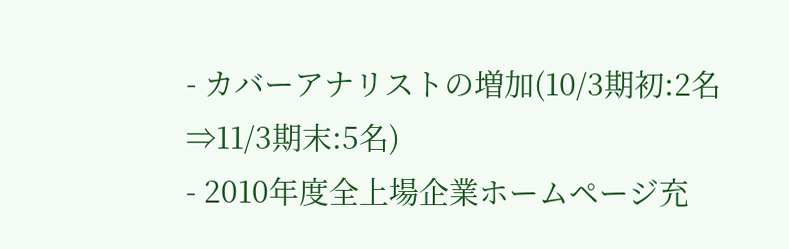- カバーアナリストの増加(10/3期初:2名⇒11/3期末:5名)
- 2010年度全上場企業ホームページ充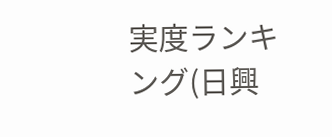実度ランキング(日興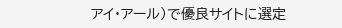アイ・アール)で優良サイトに選定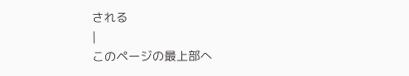される
|
このページの最上部へ